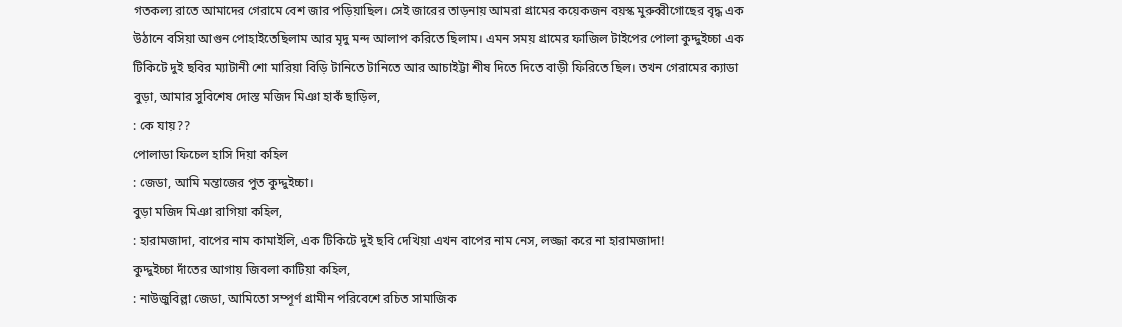গতকল্য রাতে আমাদের গেরামে বেশ জার পড়িয়াছিল। সেই জারের তাড়নায় আমরা গ্রামের কয়েকজন বয়স্ক মুরুব্বীগোছের বৃদ্ধ এক উঠানে বসিয়া আগুন পোহাইতেছিলাম আর মৃদু মন্দ আলাপ করিতে ছিলাম। এমন সময় গ্রামের ফাজিল টাইপের পোলা কুদ্দুইচ্চা এক টিকিটে দুই ছবির ম্যাটানী শো মারিয়া বিড়ি টানিতে টানিতে আর আচাইট্টা শীষ দিতে দিতে বাড়ী ফিরিতে ছিল। তখন গেরামের ক্যাডা বুড়া, আমার সুবিশেষ দোস্ত মজিদ মিঞা হাকঁ ছাড়িল,
: কে যায়??
পোলাডা ফিচেল হাসি দিয়া কহিল
: জেডা, আমি মন্তাজের পুত কুদ্দুইচ্চা।
বুড়া মজিদ মিঞা রাগিয়া কহিল,
: হারামজাদা, বাপের নাম কামাইলি, এক টিকিটে দুই ছবি দেখিয়া এখন বাপের নাম নেস, লজ্জা করে না হারামজাদা!
কুদ্দুইচ্চা দাঁতের আগায় জিবলা কাটিয়া কহিল,
: নাউজুবিল্লা জেডা, আমিতো সম্পূর্ণ গ্রামীন পরিবেশে রচিত সামাজিক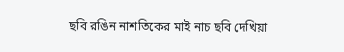ছবি রঙিন নাশতিকের মাই নাচ ছবি দেখিয়া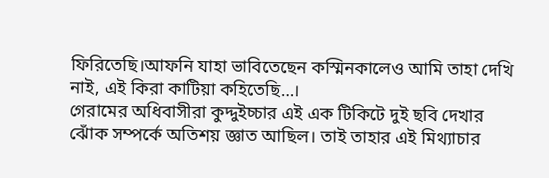ফিরিতেছি।আফনি যাহা ভাবিতেছেন কস্মিনকালেও আমি তাহা দেখি নাই, এই কিরা কাটিয়া কহিতেছি…।
গেরামের অধিবাসীরা কুদ্দুইচ্চার এই এক টিকিটে দুই ছবি দেখার ঝোঁক সম্পর্কে অতিশয় জ্ঞাত আছিল। তাই তাহার এই মিথ্যাচার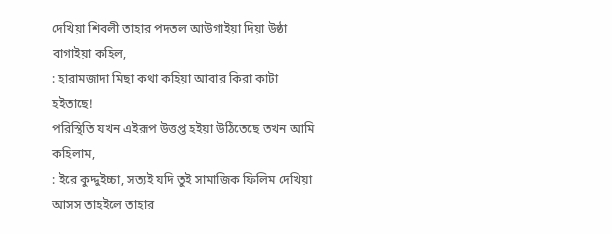দেখিয়া শিবলী তাহার পদতল আউগাইয়া দিয়া উষ্ঠা বাগাইয়া কহিল,
: হারামজাদা মিছা কথা কহিয়া আবার কিরা কাটা হইতাছে!
পরিস্থিতি যখন এইরূপ উত্তপ্ত হইয়া উঠিতেছে তখন আমি কহিলাম,
: ইরে কুদ্দুইচ্চা, সত্যই যদি তুই সামাজিক ফিলিম দেখিয়া আসস তাহইলে তাহার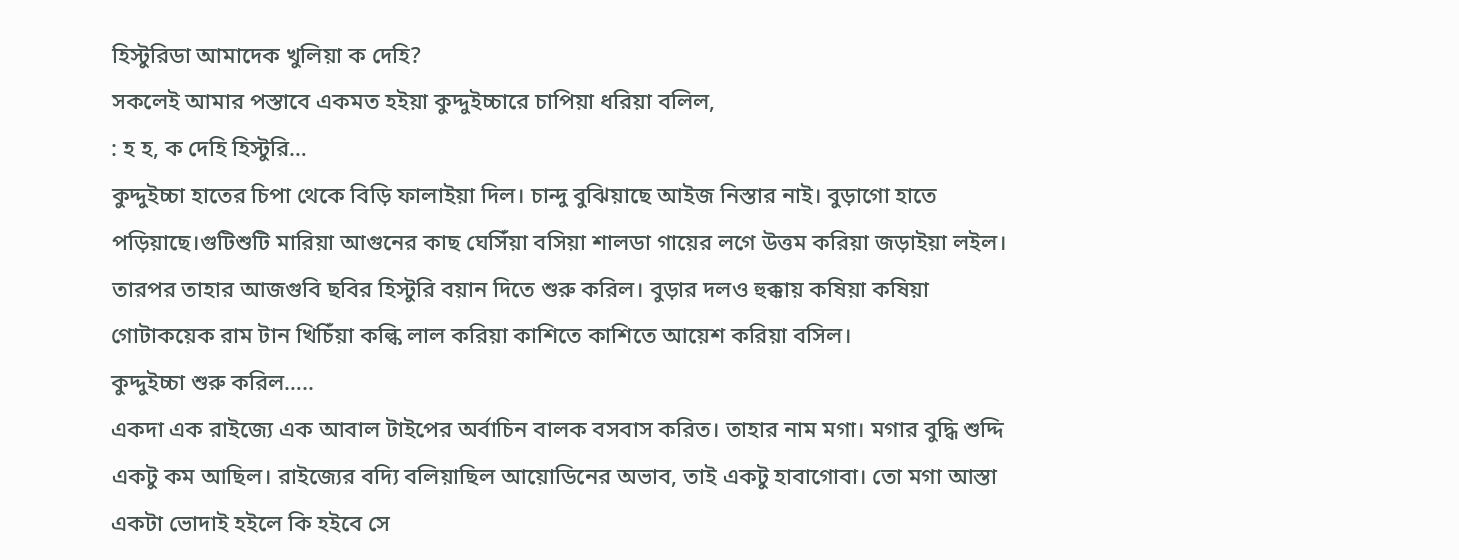হিস্টুরিডা আমাদেক খুলিয়া ক দেহি?
সকলেই আমার পস্তাবে একমত হইয়া কুদ্দুইচ্চারে চাপিয়া ধরিয়া বলিল,
: হ হ, ক দেহি হিস্টুরি…
কুদ্দুইচ্চা হাতের চিপা থেকে বিড়ি ফালাইয়া দিল। চান্দু বুঝিয়াছে আইজ নিস্তার নাই। বুড়াগো হাতে পড়িয়াছে।গুটিশুটি মারিয়া আগুনের কাছ ঘেসিঁয়া বসিয়া শালডা গায়ের লগে উত্তম করিয়া জড়াইয়া লইল। তারপর তাহার আজগুবি ছবির হিস্টুরি বয়ান দিতে শুরু করিল। বুড়ার দলও হুক্কায় কষিয়া কষিয়া গোটাকয়েক রাম টান খিচিঁয়া কল্কি লাল করিয়া কাশিতে কাশিতে আয়েশ করিয়া বসিল।
কুদ্দুইচ্চা শুরু করিল…..
একদা এক রাইজ্যে এক আবাল টাইপের অর্বাচিন বালক বসবাস করিত। তাহার নাম মগা। মগার বুদ্ধি শুদ্দি একটু কম আছিল। রাইজ্যের বদ্যি বলিয়াছিল আয়োডিনের অভাব, তাই একটু হাবাগোবা। তো মগা আস্তা একটা ভোদাই হইলে কি হইবে সে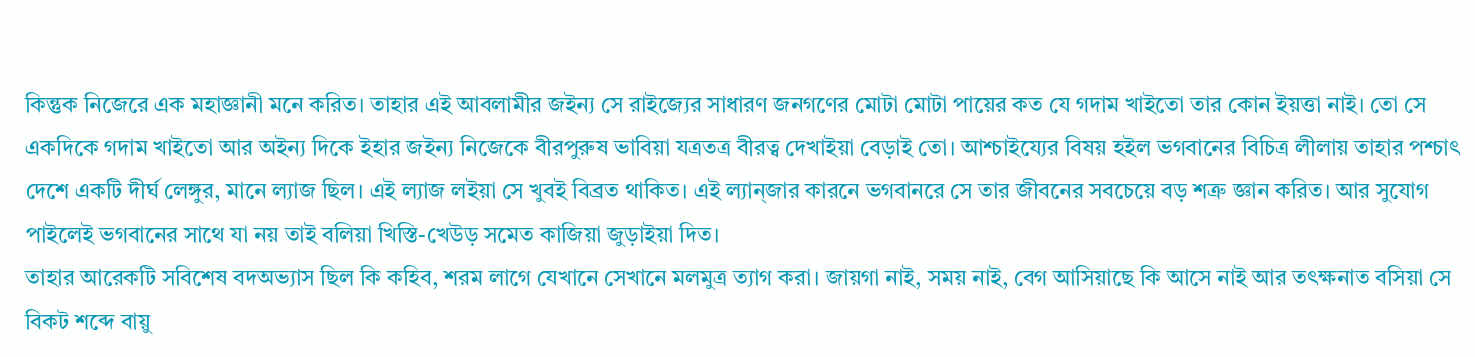কিন্তুক নিজেরে এক মহাজ্ঞানী মনে করিত। তাহার এই আবলামীর জইন্য সে রাইজ্যের সাধারণ জনগণের মোটা মোটা পায়ের কত যে গদাম খাইতো তার কোন ইয়ত্তা নাই। তো সে একদিকে গদাম খাইতো আর অইন্য দিকে ইহার জইন্য নিজেকে বীরপুরুষ ভাবিয়া যত্রতত্র বীরত্ব দেখাইয়া বেড়াই তো। আশ্চাইয্যের বিষয় হইল ভগবানের বিচিত্র লীলায় তাহার পশ্চাৎ দেশে একটি দীর্ঘ লেঙ্গুর, মানে ল্যাজ ছিল। এই ল্যাজ লইয়া সে খুবই বিব্রত থাকিত। এই ল্যান্জার কারনে ভগবানরে সে তার জীবনের সবচেয়ে বড় শত্রু জ্ঞান করিত। আর সুযোগ পাইলেই ভগবানের সাথে যা নয় তাই বলিয়া খিস্তি-খেউড় সমেত কাজিয়া জুড়াইয়া দিত।
তাহার আরেকটি সবিশেষ বদঅভ্যাস ছিল কি কহিব, শরম লাগে যেখানে সেখানে মলমুত্র ত্যাগ করা। জায়গা নাই, সময় নাই, বেগ আসিয়াছে কি আসে নাই আর তৎক্ষনাত বসিয়া সে বিকট শব্দে বায়ু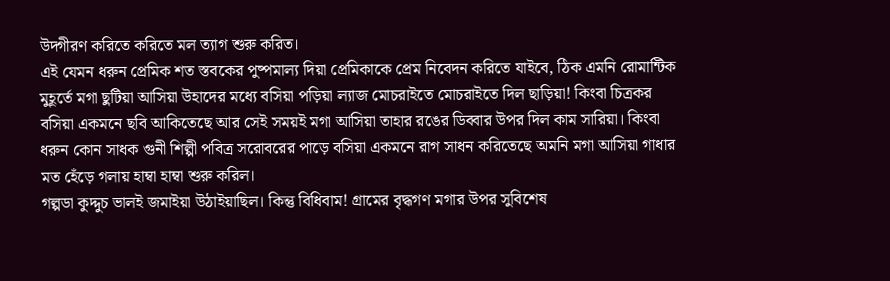উদ্গীরণ করিতে করিতে মল ত্যাগ শুরু করিত।
এই যেমন ধরুন প্রেমিক শত স্তবকের পুষ্পমাল্য দিয়া প্রেমিকাকে প্রেম নিবেদন করিতে যাইবে, ঠিক এমনি রোমান্টিক মুহূর্তে মগা ছুটিয়া আসিয়া উহাদের মধ্যে বসিয়া পড়িয়া ল্যাজ মোচরাইতে মোচরাইতে দিল ছাড়িয়া! কিংবা চিত্রকর বসিয়া একমনে ছবি আকিতেছে আর সেই সময়ই মগা আসিয়া তাহার রঙের ডিব্বার উপর দিল কাম সারিয়া। কিংবা ধরুন কোন সাধক গুনী শিল্পী পবিত্র সরোবরের পাড়ে বসিয়া একমনে রাগ সাধন করিতেছে অমনি মগা আসিয়া গাধার মত হেঁড়ে গলায় হাম্বা হাম্বা শুরু করিল।
গল্পডা কুদ্দুচ ভালই জমাইয়া উঠাইয়াছিল। কিন্তু বিধিবাম! গ্রামের বৃদ্ধগণ মগার উপর সুবিশেষ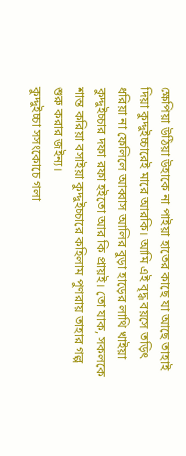ক্ষেপিয়া উঠিয়া উহাকে না পাইয়া হাতের কাছে যা আছে তাহাই দিয়া কুদ্দুইচ্চারেই মারে আরকি। আমি এই বৃদ্ধ বয়সে তড়িৎ ধরিয়া না ফেলিলে আব্বাস আলির বুড়া হাড়ের লাথি খাইয়া কুদ্দুইচ্চার দফা রফা হইতো আর কি প্রায়ই। তো যাক, সকলকে শান্ত করিয়া বসাইয়া কুদ্দুইচ্চারে কহিলাম পুণরায় তাহার গল্প শুরু করার জইন্য।
কুদ্দুইচ্চা সসংকোচে গলা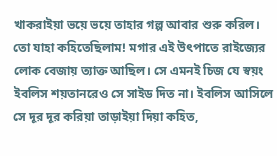খাকরাইয়া ভয়ে ভয়ে তাহার গল্প আবার শুরু করিল।
তো যাহা কহিতেছিলাম! মগার এই উৎপাতে রাইজ্যের লোক বেজায় ত্যাক্ত আছিল। সে এমনই চিজ যে স্বয়ং ইবলিস শয়তানরেও সে সাইড দিত না। ইবলিস আসিলে সে দূর দূর করিয়া তাড়াইয়া দিয়া কহিত,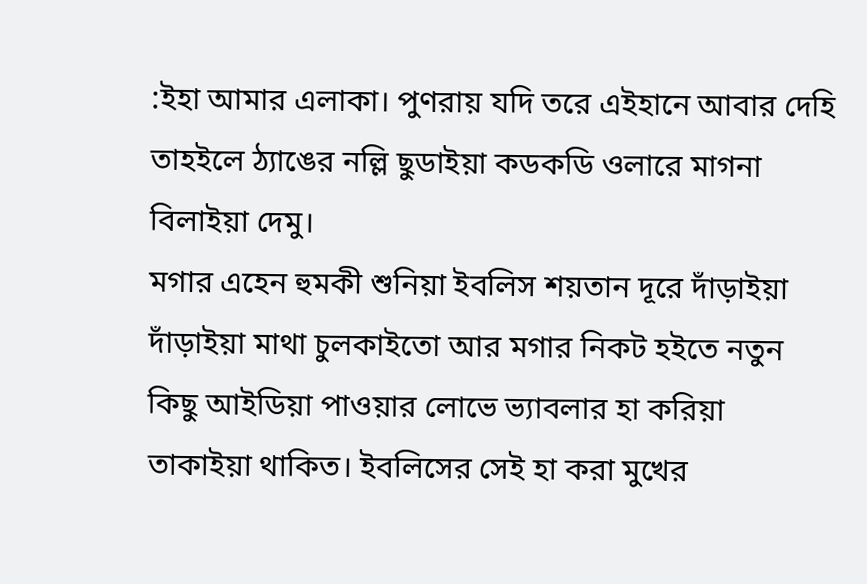:ইহা আমার এলাকা। পুণরায় যদি তরে এইহানে আবার দেহি তাহইলে ঠ্যাঙের নল্লি ছুডাইয়া কডকডি ওলারে মাগনা বিলাইয়া দেমু।
মগার এহেন হুমকী শুনিয়া ইবলিস শয়তান দূরে দাঁড়াইয়া দাঁড়াইয়া মাথা চুলকাইতো আর মগার নিকট হইতে নতুন কিছু আইডিয়া পাওয়ার লোভে ভ্যাবলার হা করিয়া তাকাইয়া থাকিত। ইবলিসের সেই হা করা মুখের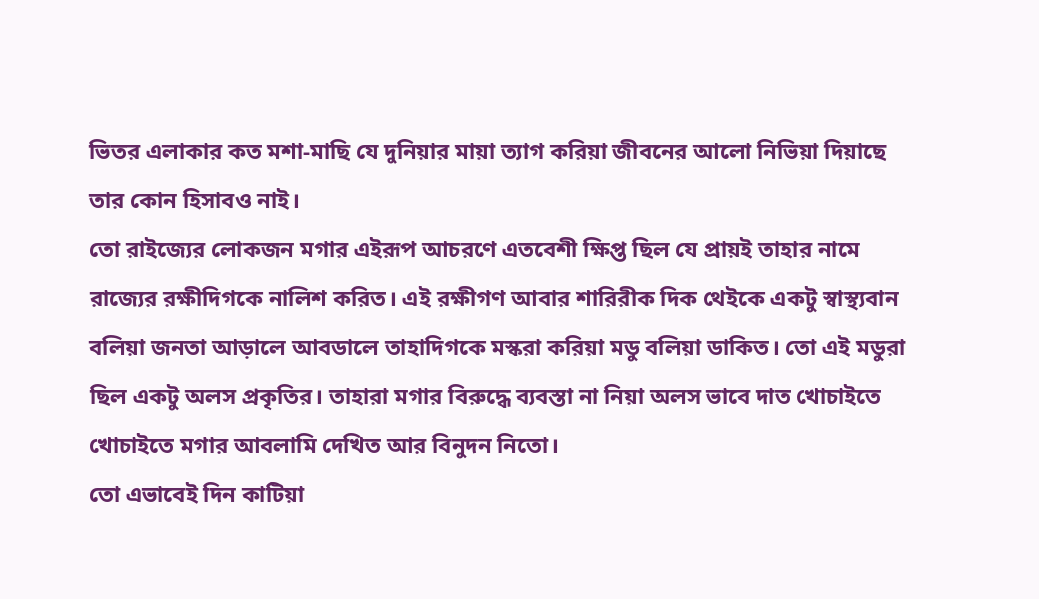ভিতর এলাকার কত মশা-মাছি যে দুনিয়ার মায়া ত্যাগ করিয়া জীবনের আলো নিভিয়া দিয়াছে তার কোন হিসাবও নাই।
তো রাইজ্যের লোকজন মগার এইরূপ আচরণে এতবেশী ক্ষিপ্ত ছিল যে প্রায়ই তাহার নামে রাজ্যের রক্ষীদিগকে নালিশ করিত। এই রক্ষীগণ আবার শারিরীক দিক থেইকে একটু স্বাস্থ্যবান বলিয়া জনতা আড়ালে আবডালে তাহাদিগকে মস্করা করিয়া মডু বলিয়া ডাকিত। তো এই মডুরা ছিল একটু অলস প্রকৃতির। তাহারা মগার বিরুদ্ধে ব্যবস্তা না নিয়া অলস ভাবে দাত খোচাইতে খোচাইতে মগার আবলামি দেখিত আর বিনুদন নিতো।
তো এভাবেই দিন কাটিয়া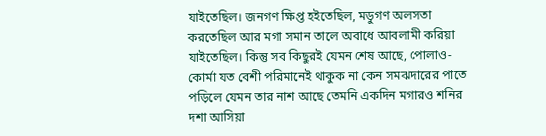যাইতেছিল। জনগণ ক্ষিপ্ত হইতেছিল, মডুগণ অলসতা করতেছিল আর মগা সমান তালে অবাধে আবলামী করিয়া যাইতেছিল। কিন্তু সব কিছুরই যেমন শেষ আছে, পোলাও-কোর্মা যত বেশী পরিমানেই থাকুক না কেন সমঝদারের পাতে পড়িলে যেমন তার নাশ আছে তেমনি একদিন মগারও শনির দশা আসিয়া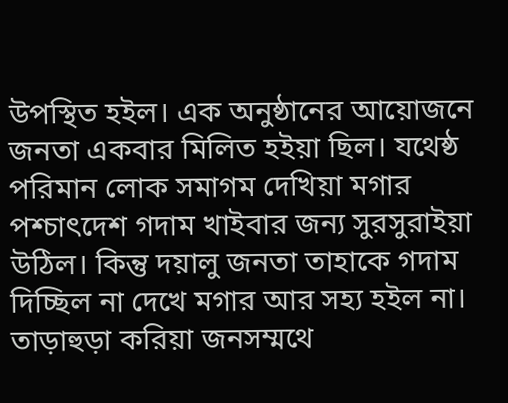উপস্থিত হইল। এক অনুষ্ঠানের আয়োজনে জনতা একবার মিলিত হইয়া ছিল। যথেষ্ঠ পরিমান লোক সমাগম দেখিয়া মগার পশ্চাৎদেশ গদাম খাইবার জন্য সুরসুরাইয়া উঠিল। কিন্তু দয়ালু জনতা তাহাকে গদাম দিচ্ছিল না দেখে মগার আর সহ্য হইল না। তাড়াহুড়া করিয়া জনসম্মথে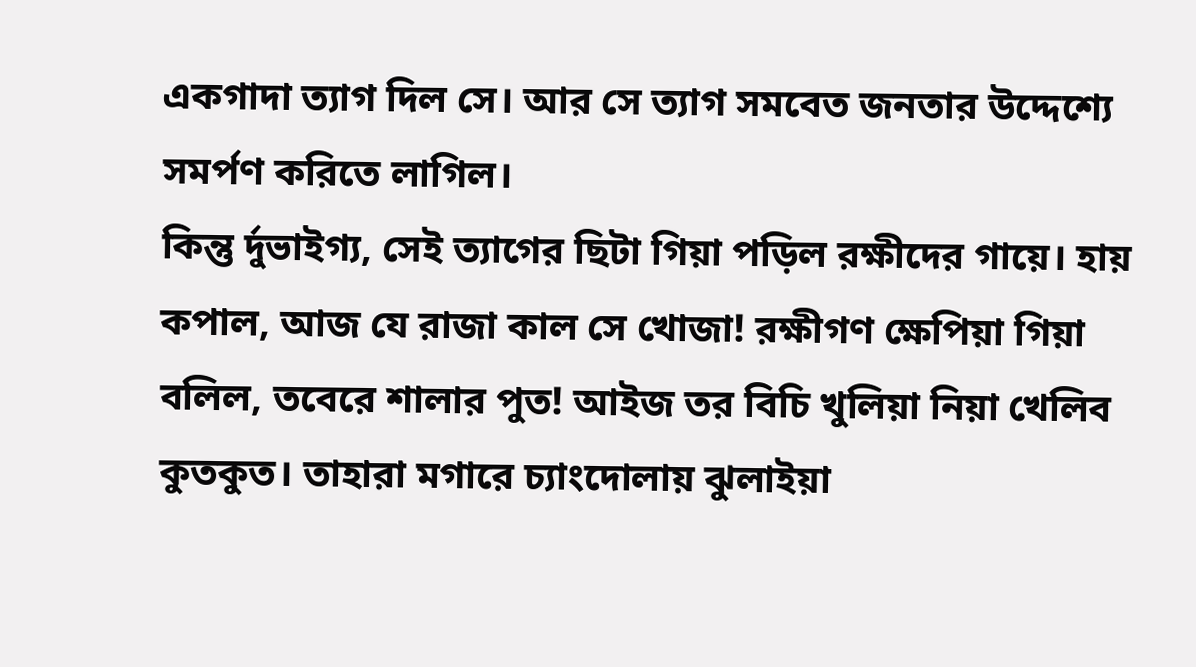একগাদা ত্যাগ দিল সে। আর সে ত্যাগ সমবেত জনতার উদ্দেশ্যে সমর্পণ করিতে লাগিল।
কিন্তু র্দুভাইগ্য, সেই ত্যাগের ছিটা গিয়া পড়িল রক্ষীদের গায়ে। হায় কপাল, আজ যে রাজা কাল সে খোজা! রক্ষীগণ ক্ষেপিয়া গিয়া বলিল, তবেরে শালার পুত! আইজ তর বিচি খুলিয়া নিয়া খেলিব কুতকুত। তাহারা মগারে চ্যাংদোলায় ঝুলাইয়া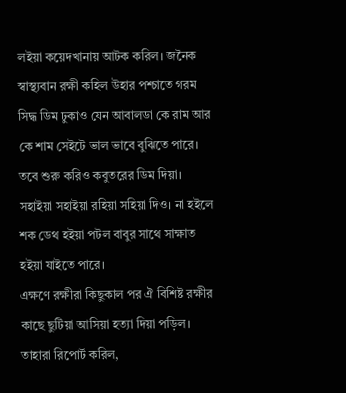লইয়া কয়েদখানায় আটক করিল। জনৈক স্বাস্থ্যবান রক্ষী কহিল উহার পশ্চাতে গরম সিদ্ধ ডিম ঢুকাও যেন আবালডা কে রাম আর কে শাম সেইটে ভাল ভাবে বুঝিতে পারে। তবে শুরু করিও কবুতরের ডিম দিয়া। সহাইয়া সহাইয়া রহিয়া সহিয়া দিও। না হইলে শক ডেথ হইয়া পটল বাবুর সাথে সাক্ষাত হইয়া যাইতে পারে।
এক্ষণে রক্ষীরা কিছুকাল পর ঐ বিশিষ্ট রক্ষীর কাছে ছুটিয়া আসিয়া হত্যা দিয়া পড়িল। তাহারা রিপোর্ট করিল,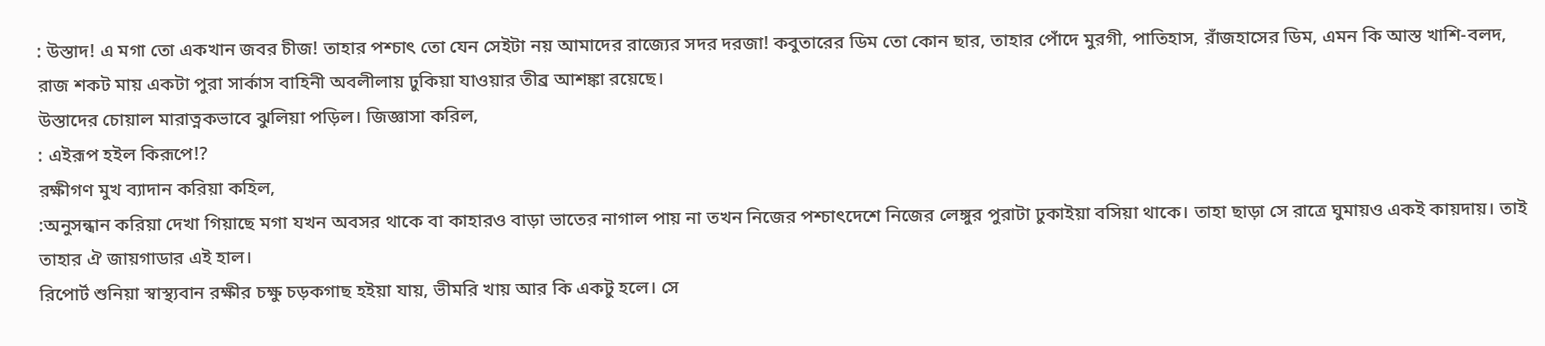: উস্তাদ! এ মগা তো একখান জবর চীজ! তাহার পশ্চাৎ তো যেন সেইটা নয় আমাদের রাজ্যের সদর দরজা! কবুতারের ডিম তো কোন ছার, তাহার পোঁদে মুরগী, পাতিহাস, রাঁজহাসের ডিম, এমন কি আস্ত খাশি-বলদ, রাজ শকট মায় একটা পুরা সার্কাস বাহিনী অবলীলায় ঢুকিয়া যাওয়ার তীব্র আশঙ্কা রয়েছে।
উস্তাদের চোয়াল মারাত্নকভাবে ঝুলিয়া পড়িল। জিজ্ঞাসা করিল,
: এইরূপ হইল কিরূপে!?
রক্ষীগণ মুখ ব্যাদান করিয়া কহিল,
:অনুসন্ধান করিয়া দেখা গিয়াছে মগা যখন অবসর থাকে বা কাহারও বাড়া ভাতের নাগাল পায় না তখন নিজের পশ্চাৎদেশে নিজের লেঙ্গুর পুরাটা ঢুকাইয়া বসিয়া থাকে। তাহা ছাড়া সে রাত্রে ঘুমায়ও একই কায়দায়। তাই তাহার ঐ জায়গাডার এই হাল।
রিপোর্ট শুনিয়া স্বাস্থ্যবান রক্ষীর চক্ষু চড়কগাছ হইয়া যায়, ভীমরি খায় আর কি একটু হলে। সে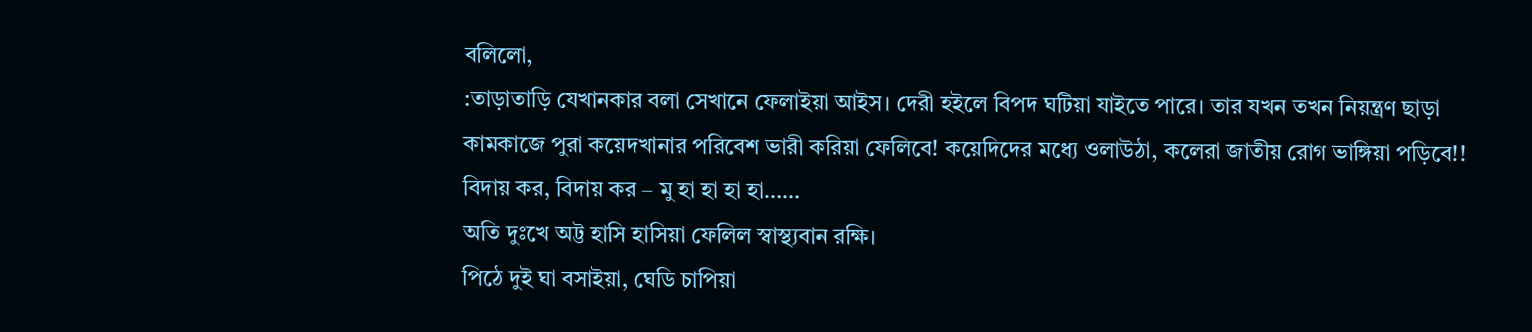বলিলো,
:তাড়াতাড়ি যেখানকার বলা সেখানে ফেলাইয়া আইস। দেরী হইলে বিপদ ঘটিয়া যাইতে পারে। তার যখন তখন নিয়ন্ত্রণ ছাড়া কামকাজে পুরা কয়েদখানার পরিবেশ ভারী করিয়া ফেলিবে! কয়েদিদের মধ্যে ওলাউঠা, কলেরা জাতীয় রোগ ভাঙ্গিয়া পড়িবে!! বিদায় কর, বিদায় কর – মু হা হা হা হা……
অতি দুঃখে অট্ট হাসি হাসিয়া ফেলিল স্বাস্থ্যবান রক্ষি।
পিঠে দুই ঘা বসাইয়া, ঘেডি চাপিয়া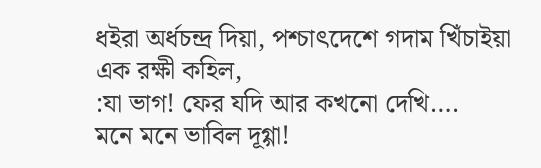ধইরা অর্ধচন্দ্র দিয়া, পশ্চাৎদেশে গদাম খিঁচাইয়া এক রক্ষী কহিল,
:যা ভাগ! ফের যদি আর কখনো দেখি….
মনে মনে ভাবিল দূগ্গা!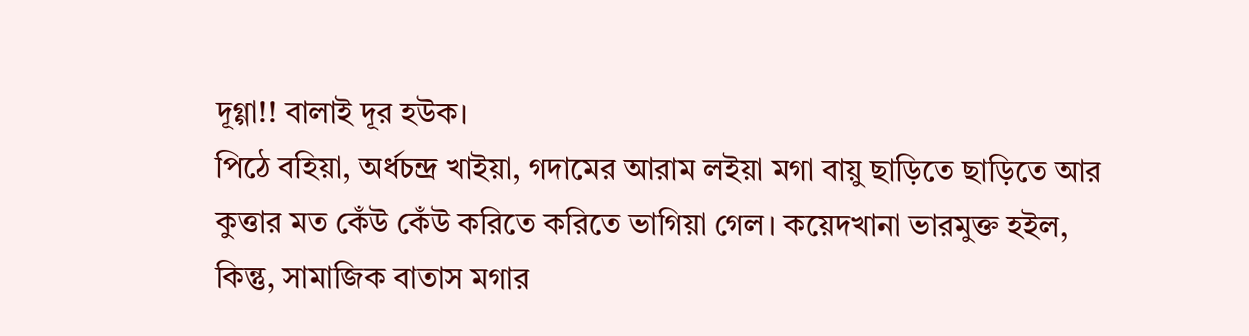দূগ্গা!! বালাই দূর হউক।
পিঠে বহিয়া, অর্ধচন্দ্র খাইয়া, গদামের আরাম লইয়া মগা বায়ু ছাড়িতে ছাড়িতে আর কুত্তার মত কেঁউ কেঁউ করিতে করিতে ভাগিয়া গেল। কয়েদখানা ভারমুক্ত হইল, কিন্তু, সামাজিক বাতাস মগার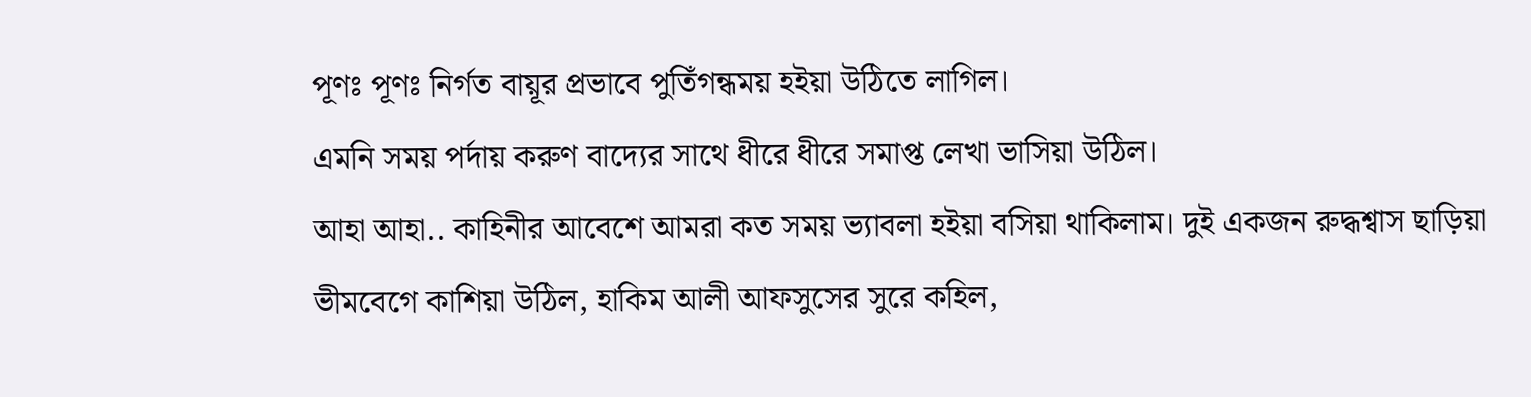পূণঃ পূণঃ নির্গত বায়ূর প্রভাবে পুতিঁগন্ধময় হইয়া উঠিতে লাগিল।
এমনি সময় পর্দায় করুণ বাদ্যের সাথে ধীরে ধীরে সমাপ্ত লেখা ভাসিয়া উঠিল।
আহা আহা.. কাহিনীর আবেশে আমরা কত সময় ভ্যাবলা হইয়া বসিয়া থাকিলাম। দুই একজন রুদ্ধশ্বাস ছাড়িয়া ভীমবেগে কাশিয়া উঠিল, হাকিম আলী আফসুসের সুরে কহিল,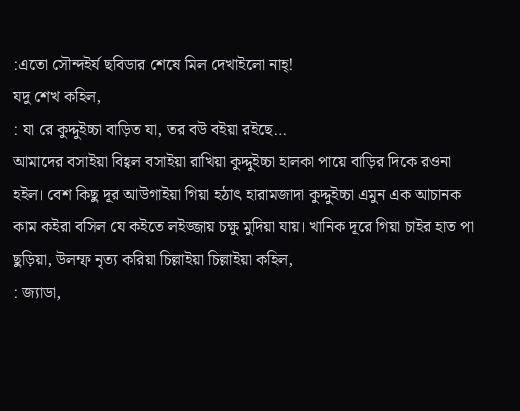:এতো সৌন্দইর্য ছবিডার শেষে মিল দেখাইলো নাহ্!
যদু শেখ কহিল,
: যা রে কুদ্দুইচ্চা বাড়িত যা, তর বউ বইয়া রইছে…
আমাদের বসাইয়া বিহ্বল বসাইয়া রাখিয়া কুদ্দুইচ্চা হালকা পায়ে বাড়ির দিকে রওনা হইল। বেশ কিছু দূর আউগাইয়া গিয়া হঠাৎ হারামজাদা কুদ্দুইচ্চা এমুন এক আচানক কাম কইরা বসিল যে কইতে লইজ্জায় চক্ষু মুদিয়া যায়। খানিক দূরে গিয়া চাইর হাত পা ছুড়িয়া, উলম্ফ নৃত্য করিয়া চিল্লাইয়া চিল্লাইয়া কহিল,
: জ্যাডা,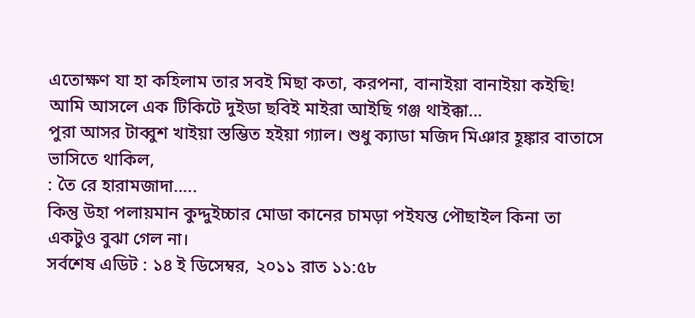এতোক্ষণ যা হা কহিলাম তার সবই মিছা কতা, করপনা, বানাইয়া বানাইয়া কইছি! আমি আসলে এক টিকিটে দুইডা ছবিই মাইরা আইছি গঞ্জ থাইক্কা…
পুরা আসর টাব্বুশ খাইয়া স্তম্ভিত হইয়া গ্যাল। শুধু ক্যাডা মজিদ মিঞার হূঙ্কার বাতাসে ভাসিতে থাকিল,
: তৈ রে হারামজাদা…..
কিন্তু উহা পলায়মান কুদ্দুইচ্চার মোডা কানের চামড়া পইযন্ত পৌছাইল কিনা তা একটুও বুঝা গেল না।
সর্বশেষ এডিট : ১৪ ই ডিসেম্বর, ২০১১ রাত ১১:৫৮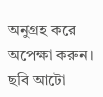অনুগ্রহ করে অপেক্ষা করুন। ছবি আটো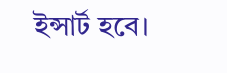ইন্সার্ট হবে।